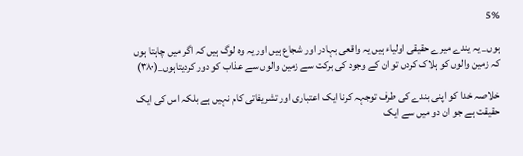5%

ہوں_ یہ یندے میرے حقیقی اولیاء ہیں یہ واقعی بہادر اور شجاع ہیں اور یہ وہ لوگ ہیں کہ اگر میں چاہتا ہوں کہ زمین والوں کو ہلاک کردں تو ان کے وجود کی برکت سے زمین والوں سے عذاب کو دور کردیتاہوں_(۳۸۰)

خلاصہ خدا کو اپنی بندے کی طرف توجہہ کرنا ایک اعتباری اور تشریفاتی کام نہیں ہے بلکہ اس کی ایک حقیقت ہے جو ان دو میں سے ایک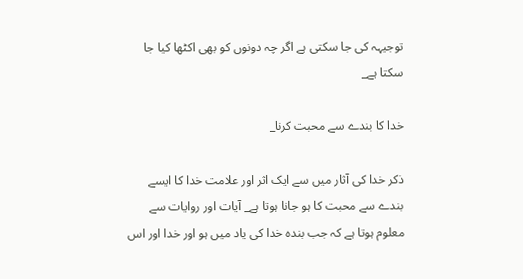توجیہہ کی جا سکتی ہے اگر چہ دونوں کو بھی اکٹھا کیا جا سکتا ہے_

خدا کا بندے سے محبت کرنا_

ذکر خدا کی آثار میں سے ایک اثر اور علامت خدا کا ایسے بندے سے محبت کا ہو جانا ہوتا ہے_ آیات اور روایات سے معلوم ہوتا ہے کہ جب بندہ خدا کی یاد میں ہو اور خدا اور اس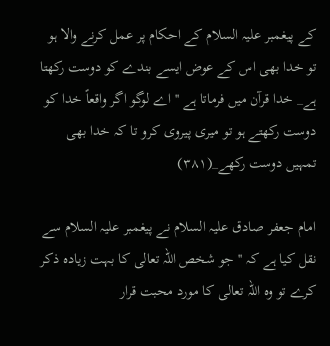کے پیغمبر علیہ السلام کے احکام پر عمل کرنے والا ہو تو خدا بھی اس کے عوض ایسے بندے کو دوست رکھتا ہے_ خدا قرآن میں فرماتا ہے '' اے لوگو اگر واقعاً خدا کو دوست رکھتے ہو تو میری پیروی کرو تا کہ خدا بھی تمہیں دوست رکھے_(۳۸۱)

امام جعفر صادق علیہ السلام نے پیغمبر علیہ السلام سے نقل کیا ہے کہ '' جو شخص اللہ تعالی کا بہت زیادہ ذکر کرے تو وہ اللہ تعالی کا مورد محبت قرار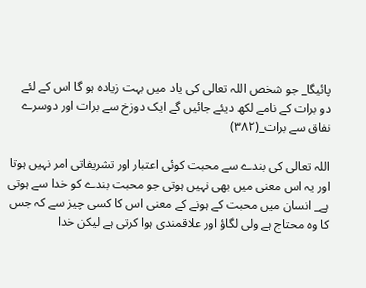پائیگا_ جو شخص اللہ تعالی کی یاد میں بہت زیادہ ہو گا اس کے لئے دو برات کے نامے لکھ دیئے جائیں گے ایک دوزخ سے برات اور دوسرے نفاق سے برات_(۳۸۲)

اللہ تعالی کی بندے سے محبت کوئی اعتبار اور تشریفاتی امر نہیں ہوتا اور یہ اس معنی میں بھی نہیں ہوتی جو محبت بندے کو خدا سے ہوتی ہے_ انسان میں محبت کے ہونے کے معنی اس کا کسی چیز سے کہ جس کا وہ محتاج ہے ولی لگاؤ اور علاقمندی ہوا کرتی ہے لیکن خدا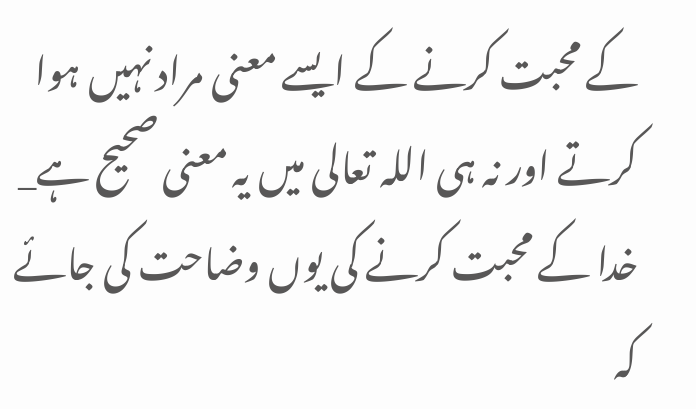کے محبت کرنے کے ایسے معنی مراد نہیں ہوا کرتے اور نہ ہی اللہ تعالی میں یہ معنی صحیح ہے_ خدا کے محبت کرنے کی یوں وضاحت کی جائے کہ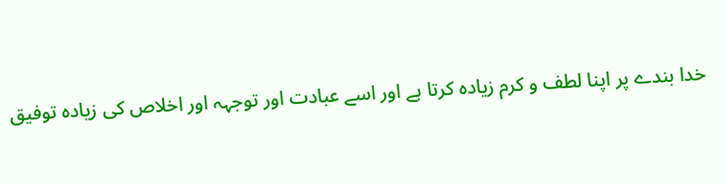خدا بندے پر اپنا لطف و کرم زیادہ کرتا ہے اور اسے عبادت اور توجہہ اور اخلاص کی زیادہ توفیق